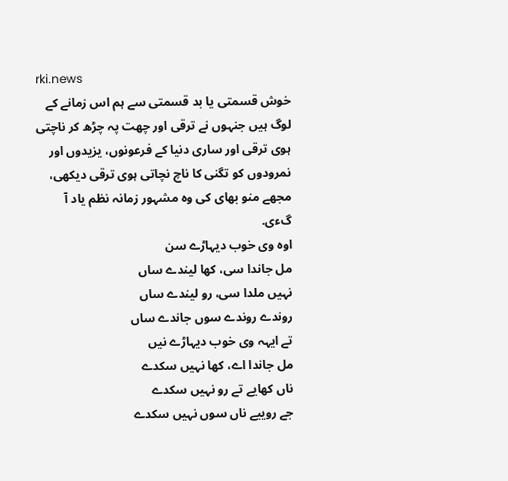rki.news
خوش قسمتی یا بد قسمتی سے ہم اس زمانے کے لوگ ہیں جنہوں نے ترقی اور چھت پہ چڑھ کر ناچتی ہوی ترقی اور ساری دنیا کے فرعونوں، یزیدوں اور نمرودوں کو تگنی کا ناچ نچاتی ہوی ترقی دیکھی، مجھے منو بھای کی وہ مشہور زمانہ نظم یاد آ گءی.
اوہ وی خوب دیہاڑے سن
مل جاندا سی، کھا لیندے ساں
نہیں ملدا سی، رو لیندے ساں
روندے روندے سوں جاندے ساں
تے ایہہ وی خوب دیہاڑے نیں
مل جاندا اے، کھا نہیں سکدے
ناں کھایے تے رو نہیں سکدے
جے روییے ناں سوں نہیں سکدے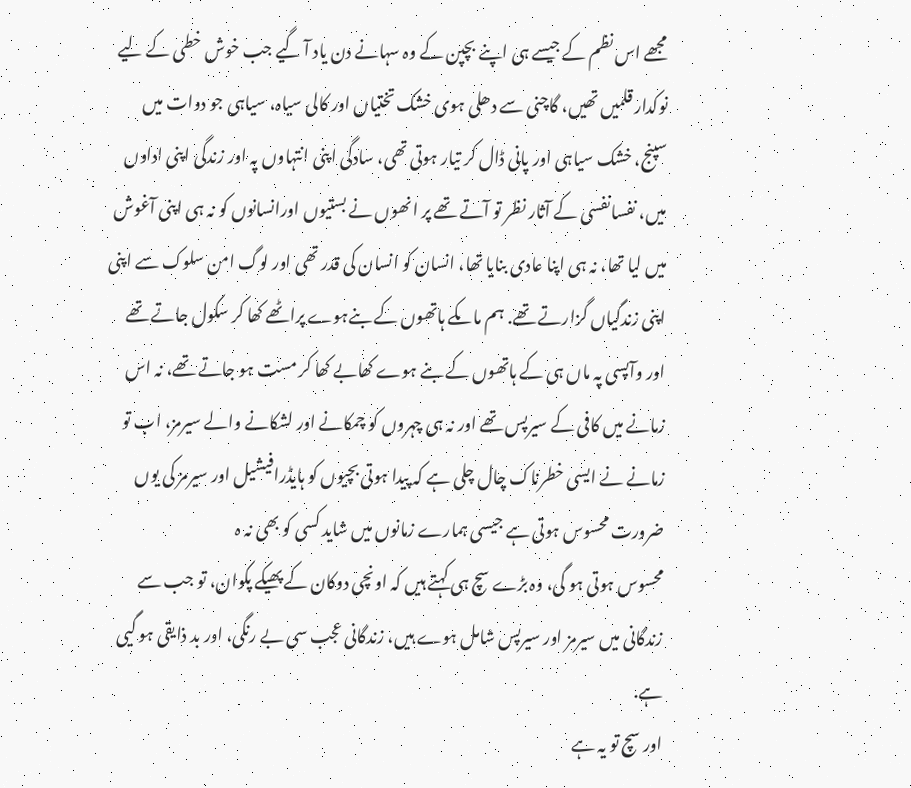مجھے اس نظم کے جیسے ہی اپنے بچپن کے وہ سہانے دن یاد آ گیے جب خوش خطی کے لیے نوکدار قلمیں تھیں، گاچنی سے دھلی ہوی خشک تختیاں اور کالی سیاہ، سیاہی جو دوات میں سپنج، خشک سیاہی اور پانی ڈال کر تیار ہوتی تھی، سادگی اپنی انتہاوں پہ اور زندگی اپنی اداوں میں، نفسانفسی کے آثار نظر تو آتے تھے پر انھوں نے بستیوں اورانسانوں کو نہ ہی اپنی آغوش میں لیا تھا، نہ ہی اپنا عادی بنایا تھا، انسان کو انسان کی قدر تھی اور لوگ امن سلوک سے اپنی اپنی زندگیاں گزارتے تھے. ہم ماںکے ہاتھوں کے بنےہوے پراٹھے کھا کر سکول جاتے تھے اور وآپسی پہ ماں ہی کے ہاتھوں کے بنے ہوے کھابے کھا کر مست ہو جاتے تھے، نہ اس زمانے میں کافی کے سیرپس تھے اور نہ ہی چہروں کو چمکانے اور لشکانے والے سیرمز، اب تو زمانے نے ایسی خطرناک چال چلی ہے کہ پیدا ہوتی بچیوں کو ہایڈرافیشیل اور سیرمز کی یوں ضرورت محسوس ہوتی ہے جیسی ہمارے زمانوں میں شاید کسی کو بھی نہ ہ
محسوس ہوتی ہو گی، وہ بڑے سچ ہی کہتے ہیں کہ اونچی دوکان کے پھیکے پکوان، تو جب سے زندگانی میں سیرمز اور سیرپس شامل ہوے ہیں، زندگانی عجب سی بے رنگی، اور بد ذایقی ہو گیی ہے.
اور سچ تو یہ ہے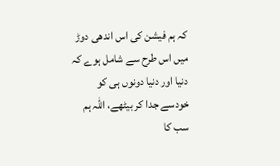کہ ہم فیشن کی اس اندھی دوڑ میں اس طرح سے شامل ہوے کہ دنیا اور دنیا دونوں ہی کو خودسے جدا کر بیٹھے، اللہ ہم سب کا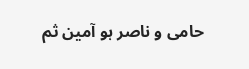حامی و ناصر ہو آمین ثم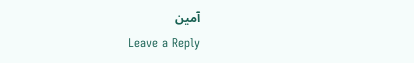آمین
Leave a Reply